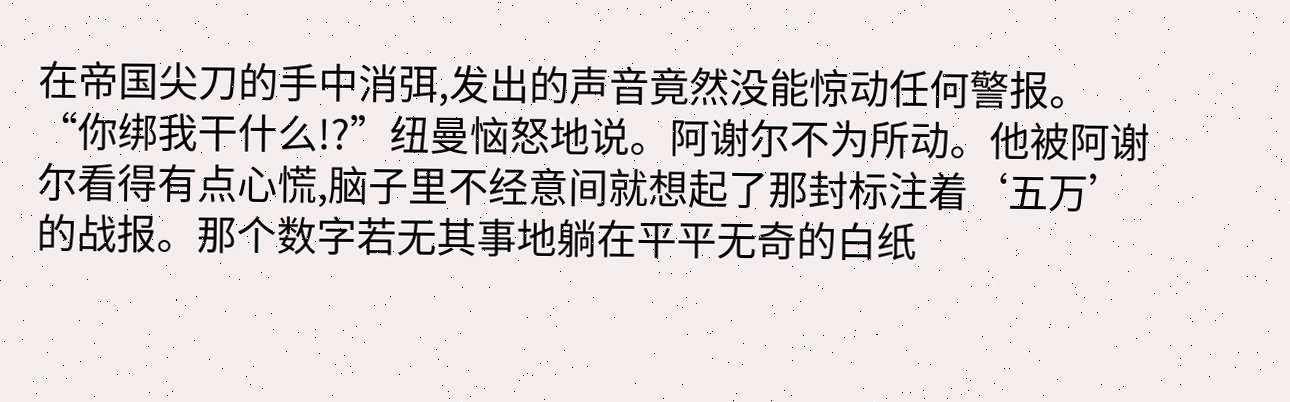在帝国尖刀的手中消弭,发出的声音竟然没能惊动任何警报。
“你绑我干什么!?”纽曼恼怒地说。阿谢尔不为所动。他被阿谢尔看得有点心慌,脑子里不经意间就想起了那封标注着‘五万’的战报。那个数字若无其事地躺在平平无奇的白纸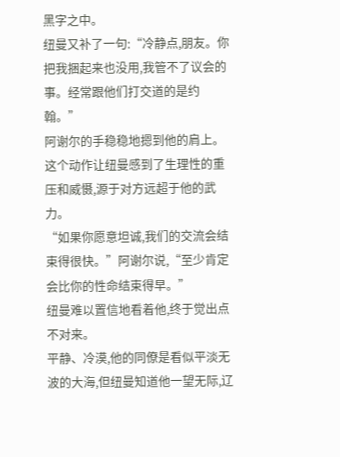黑字之中。
纽曼又补了一句:“冷静点,朋友。你把我捆起来也没用,我管不了议会的事。经常跟他们打交道的是约翰。”
阿谢尔的手稳稳地摁到他的肩上。这个动作让纽曼感到了生理性的重压和威慑,源于对方远超于他的武力。
“如果你愿意坦诚,我们的交流会结束得很快。”阿谢尔说,“至少肯定会比你的性命结束得早。”
纽曼难以置信地看着他,终于觉出点不对来。
平静、冷漠,他的同僚是看似平淡无波的大海,但纽曼知道他一望无际,辽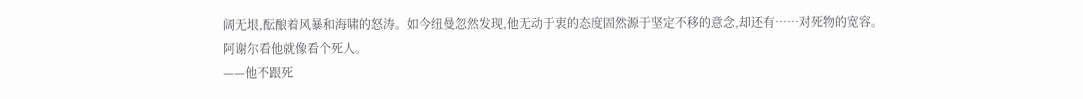阔无垠,酝酿着风暴和海啸的怒涛。如今纽曼忽然发现,他无动于衷的态度固然源于坚定不移的意念,却还有……对死物的宽容。
阿谢尔看他就像看个死人。
——他不跟死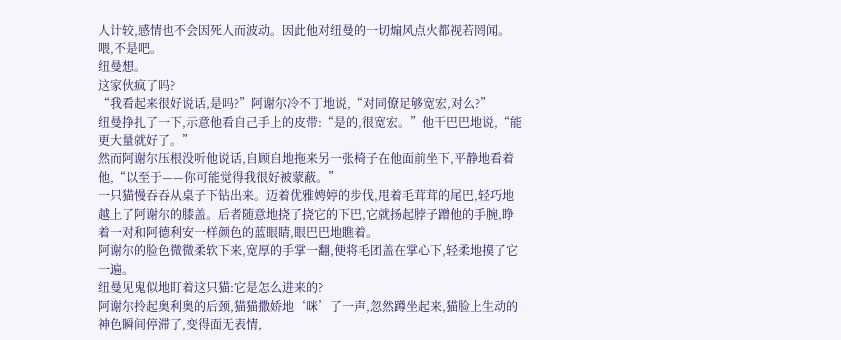人计较,感情也不会因死人而波动。因此他对纽曼的一切煽风点火都视若罔闻。
喂,不是吧。
纽曼想。
这家伙疯了吗?
“我看起来很好说话,是吗?”阿谢尔冷不丁地说,“对同僚足够宽宏,对么?”
纽曼挣扎了一下,示意他看自己手上的皮带:“是的,很宽宏。”他干巴巴地说,“能更大量就好了。”
然而阿谢尔压根没听他说话,自顾自地拖来另一张椅子在他面前坐下,平静地看着他,“以至于——你可能觉得我很好被蒙蔽。”
一只猫慢吞吞从桌子下钻出来。迈着优雅娉婷的步伐,甩着毛茸茸的尾巴,轻巧地越上了阿谢尔的膝盖。后者随意地挠了挠它的下巴,它就扬起脖子蹭他的手腕,睁着一对和阿德利安一样颜色的蓝眼睛,眼巴巴地瞧着。
阿谢尔的脸色微微柔软下来,宽厚的手掌一翻,便将毛团盖在掌心下,轻柔地摸了它一遍。
纽曼见鬼似地盯着这只猫:它是怎么进来的?
阿谢尔拎起奥利奥的后颈,猫猫撒娇地‘咪’了一声,忽然蹲坐起来,猫脸上生动的神色瞬间停滞了,变得面无表情,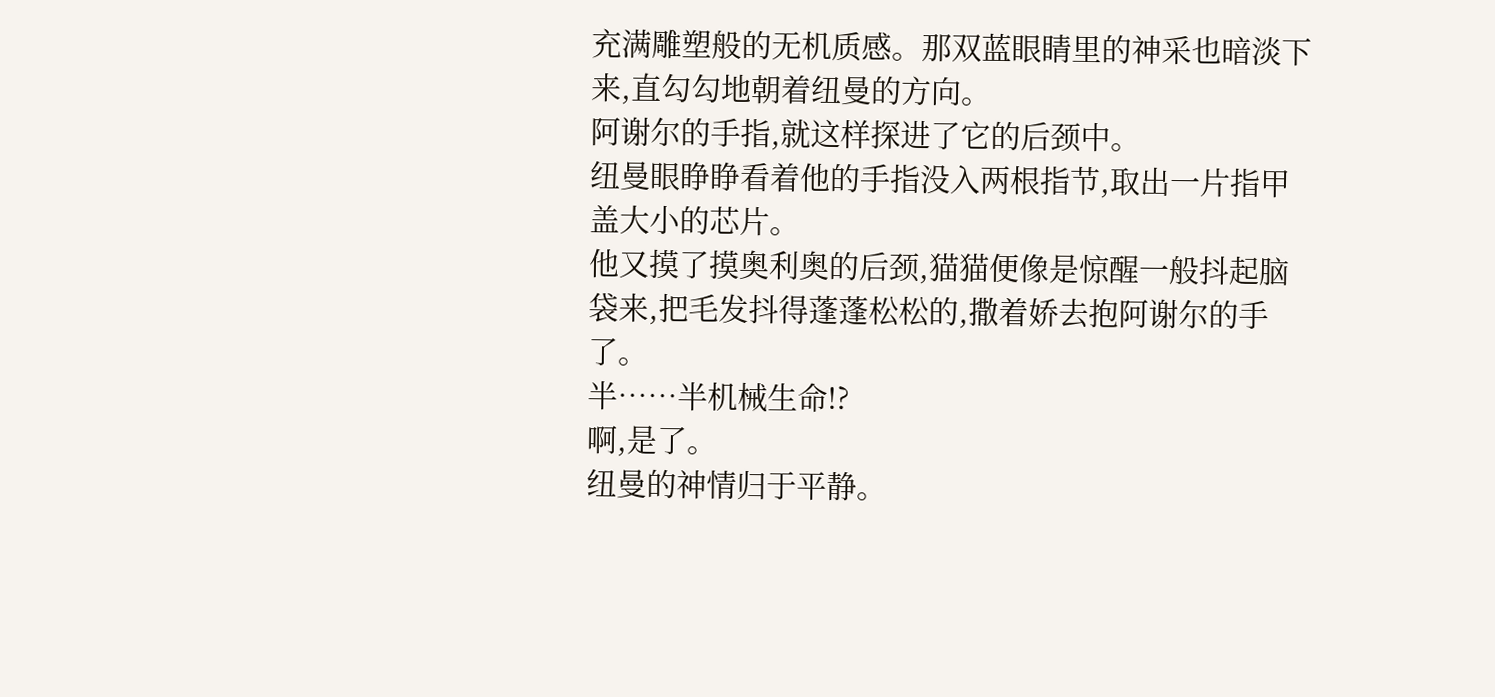充满雕塑般的无机质感。那双蓝眼睛里的神采也暗淡下来,直勾勾地朝着纽曼的方向。
阿谢尔的手指,就这样探进了它的后颈中。
纽曼眼睁睁看着他的手指没入两根指节,取出一片指甲盖大小的芯片。
他又摸了摸奥利奥的后颈,猫猫便像是惊醒一般抖起脑袋来,把毛发抖得蓬蓬松松的,撒着娇去抱阿谢尔的手了。
半……半机械生命!?
啊,是了。
纽曼的神情归于平静。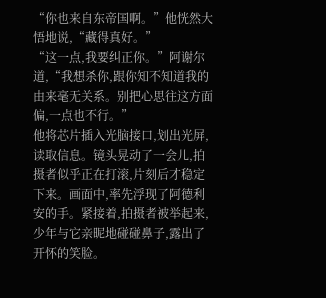“你也来自东帝国啊。”他恍然大悟地说,“藏得真好。”
“这一点,我要纠正你。”阿谢尔道,“我想杀你,跟你知不知道我的由来毫无关系。别把心思往这方面偏,一点也不行。”
他将芯片插入光脑接口,划出光屏,读取信息。镜头晃动了一会儿,拍摄者似乎正在打滚,片刻后才稳定下来。画面中,率先浮现了阿德利安的手。紧接着,拍摄者被举起来,少年与它亲昵地碰碰鼻子,露出了开怀的笑脸。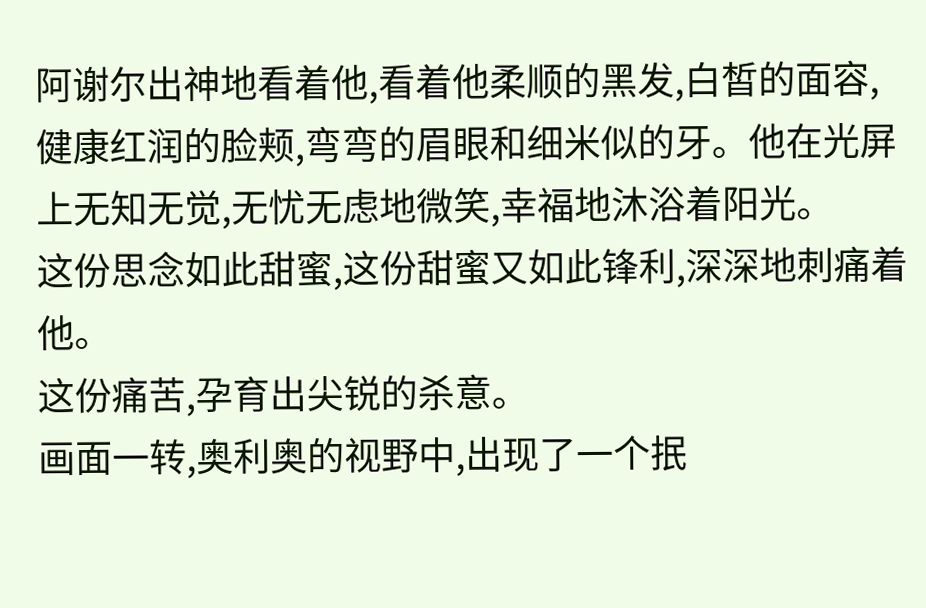阿谢尔出神地看着他,看着他柔顺的黑发,白皙的面容,健康红润的脸颊,弯弯的眉眼和细米似的牙。他在光屏上无知无觉,无忧无虑地微笑,幸福地沐浴着阳光。
这份思念如此甜蜜,这份甜蜜又如此锋利,深深地刺痛着他。
这份痛苦,孕育出尖锐的杀意。
画面一转,奥利奥的视野中,出现了一个抿